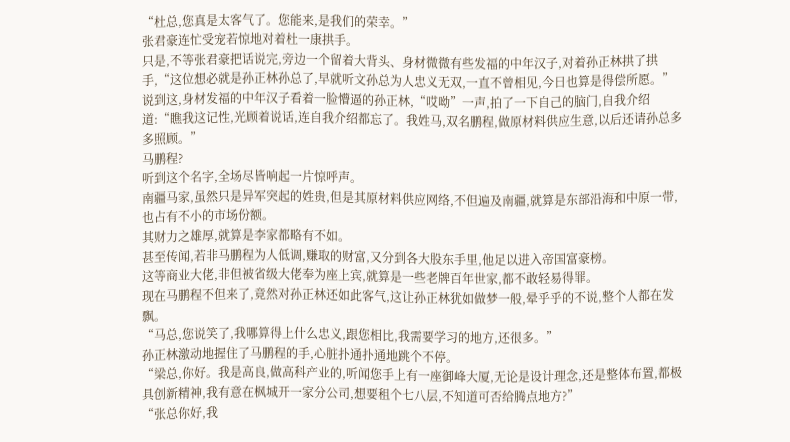“杜总,您真是太客气了。您能来,是我们的荣幸。”
张君豪连忙受宠若惊地对着杜一康拱手。
只是,不等张君豪把话说完,旁边一个留着大背头、身材微微有些发福的中年汉子,对着孙正林拱了拱手,“这位想必就是孙正林孙总了,早就听文孙总为人忠义无双,一直不曾相见,今日也算是得偿所愿。”
说到这,身材发福的中年汉子看着一脸懵逼的孙正林,“哎呦”一声,拍了一下自己的脑门,自我介绍道:“瞧我这记性,光顾着说话,连自我介绍都忘了。我姓马,双名鹏程,做原材料供应生意,以后还请孙总多多照顾。”
马鹏程?
听到这个名字,全场尽皆响起一片惊呼声。
南疆马家,虽然只是异军突起的姓贵,但是其原材料供应网络,不但遍及南疆,就算是东部沿海和中原一带,也占有不小的市场份额。
其财力之雄厚,就算是李家都略有不如。
甚至传闻,若非马鹏程为人低调,赚取的财富,又分到各大股东手里,他足以进入帝国富豪榜。
这等商业大佬,非但被省级大佬奉为座上宾,就算是一些老牌百年世家,都不敢轻易得罪。
现在马鹏程不但来了,竟然对孙正林还如此客气,这让孙正林犹如做梦一般,晕乎乎的不说,整个人都在发飘。
“马总,您说笑了,我哪算得上什么忠义,跟您相比,我需要学习的地方,还很多。”
孙正林激动地握住了马鹏程的手,心脏扑通扑通地跳个不停。
“梁总,你好。我是高良,做高科产业的,听闻您手上有一座御峰大厦,无论是设计理念,还是整体布置,都极具创新精神,我有意在枫城开一家分公司,想要租个七八层,不知道可否给腾点地方?”
“张总你好,我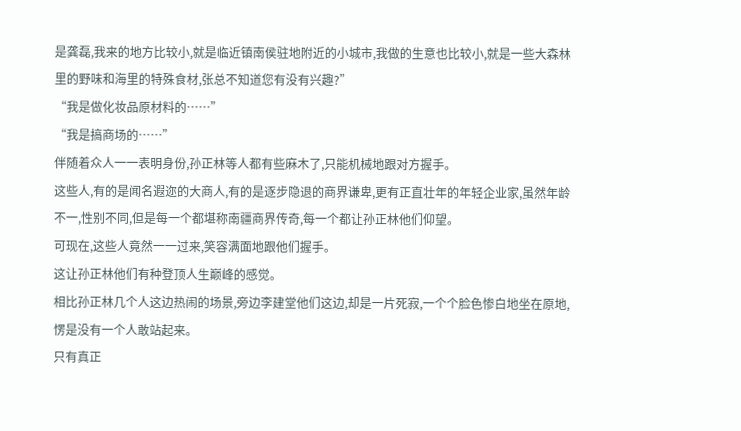是龚磊,我来的地方比较小,就是临近镇南侯驻地附近的小城市,我做的生意也比较小,就是一些大森林里的野味和海里的特殊食材,张总不知道您有没有兴趣?”
“我是做化妆品原材料的……”
“我是搞商场的……”
伴随着众人一一表明身份,孙正林等人都有些麻木了,只能机械地跟对方握手。
这些人,有的是闻名遐迩的大商人,有的是逐步隐退的商界谦卑,更有正直壮年的年轻企业家,虽然年龄不一,性别不同,但是每一个都堪称南疆商界传奇,每一个都让孙正林他们仰望。
可现在,这些人竟然一一过来,笑容满面地跟他们握手。
这让孙正林他们有种登顶人生巅峰的感觉。
相比孙正林几个人这边热闹的场景,旁边李建堂他们这边,却是一片死寂,一个个脸色惨白地坐在原地,愣是没有一个人敢站起来。
只有真正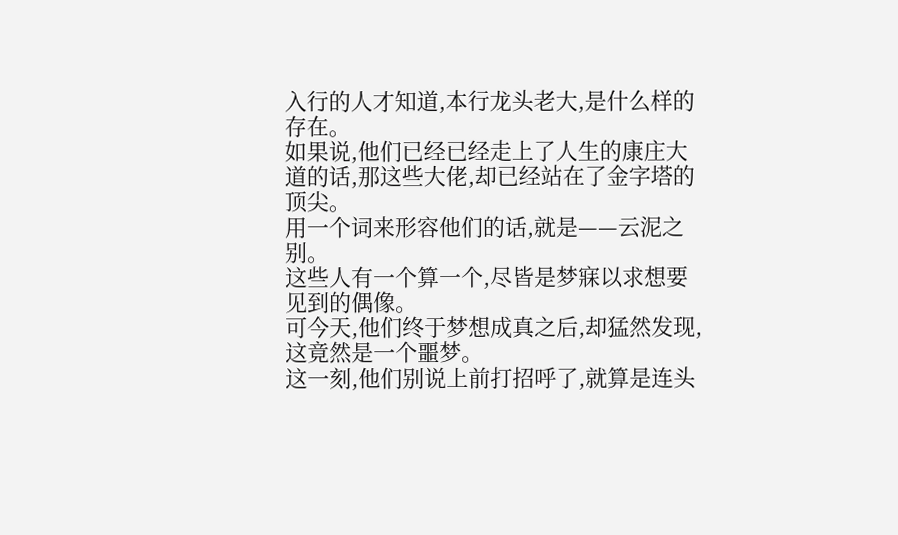入行的人才知道,本行龙头老大,是什么样的存在。
如果说,他们已经已经走上了人生的康庄大道的话,那这些大佬,却已经站在了金字塔的顶尖。
用一个词来形容他们的话,就是——云泥之别。
这些人有一个算一个,尽皆是梦寐以求想要见到的偶像。
可今天,他们终于梦想成真之后,却猛然发现,这竟然是一个噩梦。
这一刻,他们别说上前打招呼了,就算是连头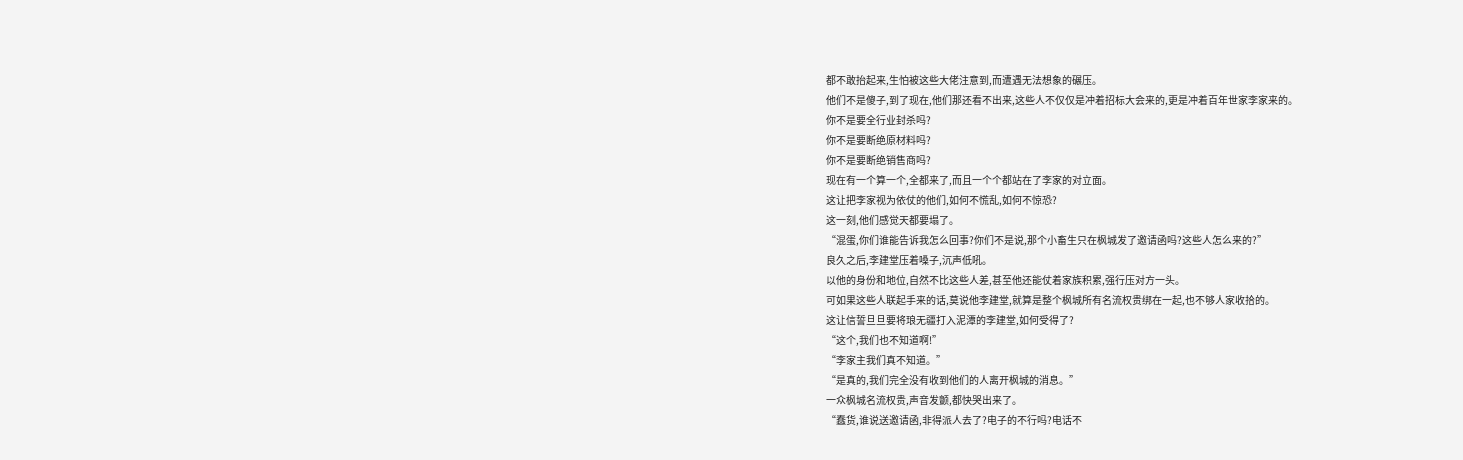都不敢抬起来,生怕被这些大佬注意到,而遭遇无法想象的碾压。
他们不是傻子,到了现在,他们那还看不出来,这些人不仅仅是冲着招标大会来的,更是冲着百年世家李家来的。
你不是要全行业封杀吗?
你不是要断绝原材料吗?
你不是要断绝销售商吗?
现在有一个算一个,全都来了,而且一个个都站在了李家的对立面。
这让把李家视为依仗的他们,如何不慌乱,如何不惊恐?
这一刻,他们感觉天都要塌了。
“混蛋,你们谁能告诉我怎么回事?你们不是说,那个小畜生只在枫城发了邀请函吗?这些人怎么来的?”
良久之后,李建堂压着嗓子,沉声低吼。
以他的身份和地位,自然不比这些人差,甚至他还能仗着家族积累,强行压对方一头。
可如果这些人联起手来的话,莫说他李建堂,就算是整个枫城所有名流权贵绑在一起,也不够人家收拾的。
这让信誓旦旦要将琅无疆打入泥潭的李建堂,如何受得了?
“这个,我们也不知道啊!”
“李家主我们真不知道。”
“是真的,我们完全没有收到他们的人离开枫城的消息。”
一众枫城名流权贵,声音发颤,都快哭出来了。
“蠢货,谁说送邀请函,非得派人去了?电子的不行吗?电话不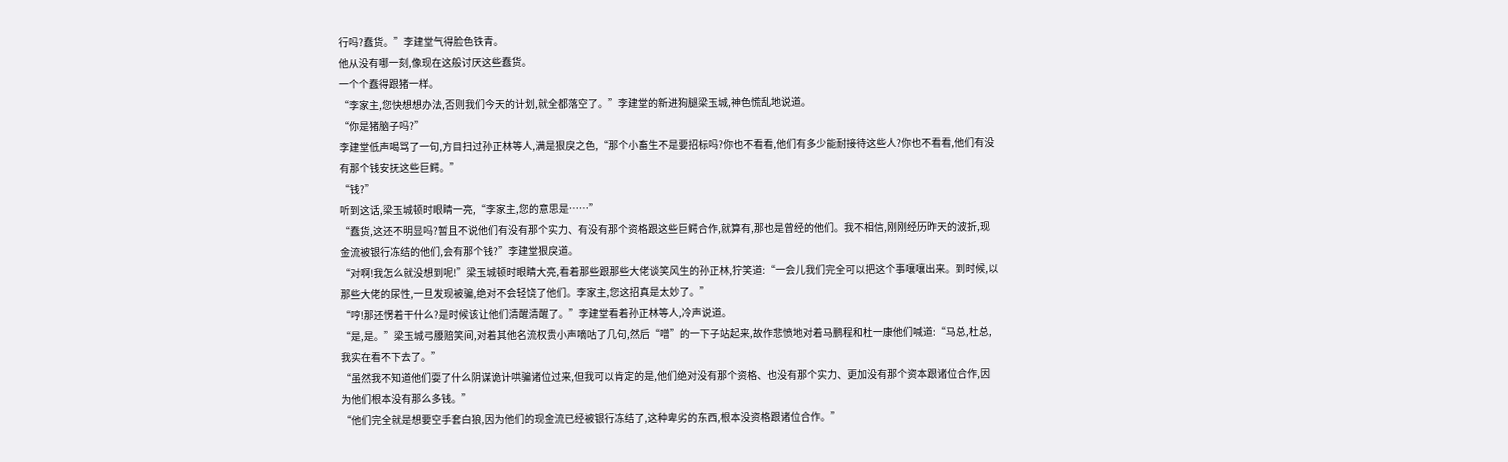行吗?蠢货。”李建堂气得脸色铁青。
他从没有哪一刻,像现在这般讨厌这些蠢货。
一个个蠢得跟猪一样。
“李家主,您快想想办法,否则我们今天的计划,就全都落空了。”李建堂的新进狗腿梁玉城,神色慌乱地说道。
“你是猪脑子吗?”
李建堂低声喝骂了一句,方目扫过孙正林等人,满是狠戾之色,“那个小畜生不是要招标吗?你也不看看,他们有多少能耐接待这些人?你也不看看,他们有没有那个钱安抚这些巨鳄。”
“钱?”
听到这话,梁玉城顿时眼睛一亮,“李家主,您的意思是……”
“蠢货,这还不明显吗?暂且不说他们有没有那个实力、有没有那个资格跟这些巨鳄合作,就算有,那也是曾经的他们。我不相信,刚刚经历昨天的波折,现金流被银行冻结的他们,会有那个钱?”李建堂狠戾道。
“对啊!我怎么就没想到呢!”梁玉城顿时眼睛大亮,看着那些跟那些大佬谈笑风生的孙正林,狞笑道:“一会儿我们完全可以把这个事嚷嚷出来。到时候,以那些大佬的尿性,一旦发现被骗,绝对不会轻饶了他们。李家主,您这招真是太妙了。”
“哼!那还愣着干什么?是时候该让他们清醒清醒了。”李建堂看着孙正林等人,冷声说道。
“是,是。”梁玉城弓腰赔笑间,对着其他名流权贵小声嘀咕了几句,然后“噌”的一下子站起来,故作悲愤地对着马鹏程和杜一康他们喊道:“马总,杜总,我实在看不下去了。”
“虽然我不知道他们耍了什么阴谋诡计哄骗诸位过来,但我可以肯定的是,他们绝对没有那个资格、也没有那个实力、更加没有那个资本跟诸位合作,因为他们根本没有那么多钱。”
“他们完全就是想要空手套白狼,因为他们的现金流已经被银行冻结了,这种卑劣的东西,根本没资格跟诸位合作。”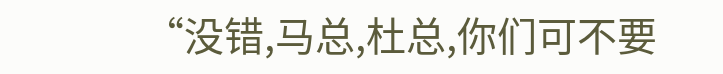“没错,马总,杜总,你们可不要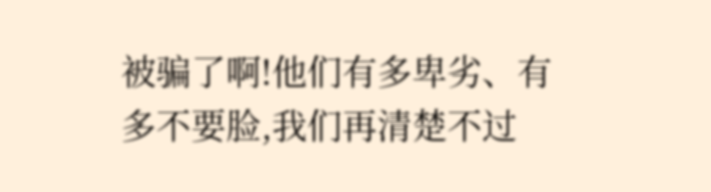被骗了啊!他们有多卑劣、有多不要脸,我们再清楚不过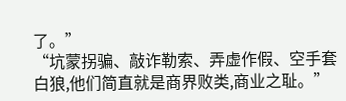了。”
“坑蒙拐骗、敲诈勒索、弄虚作假、空手套白狼,他们简直就是商界败类,商业之耻。”